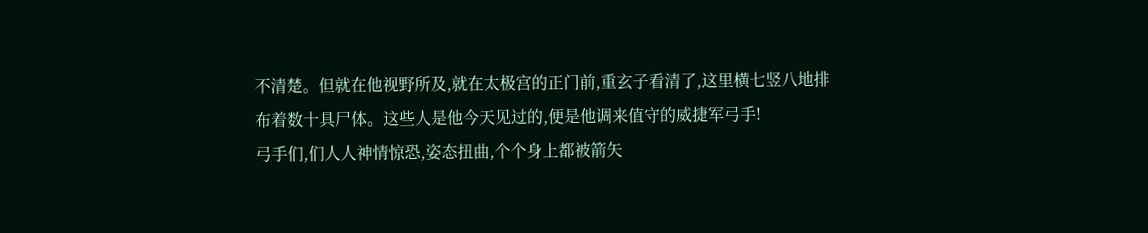不清楚。但就在他视野所及,就在太极宫的正门前,重玄子看清了,这里横七竖八地排布着数十具尸体。这些人是他今天见过的,便是他调来值守的威捷军弓手!
弓手们,们人人神情惊恐,姿态扭曲,个个身上都被箭矢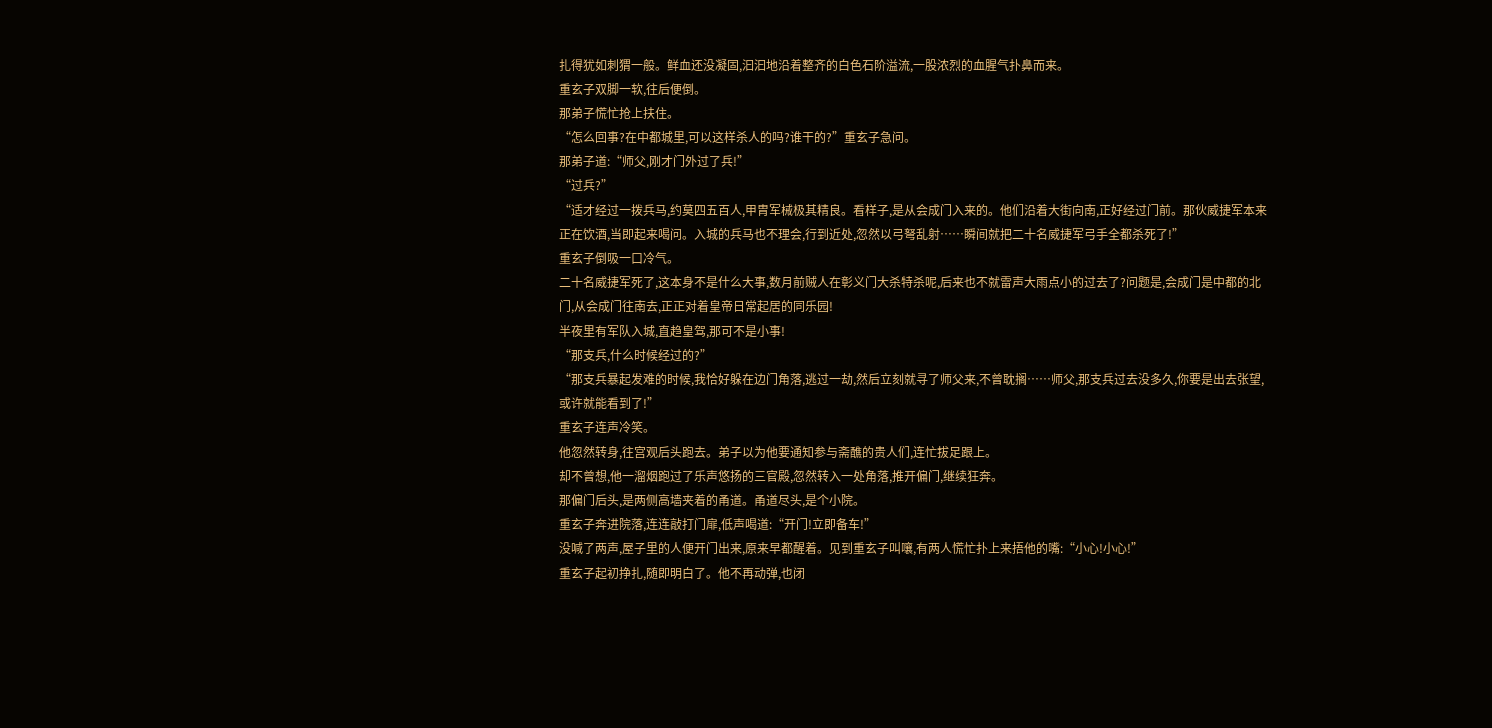扎得犹如刺猬一般。鲜血还没凝固,汩汩地沿着整齐的白色石阶溢流,一股浓烈的血腥气扑鼻而来。
重玄子双脚一软,往后便倒。
那弟子慌忙抢上扶住。
“怎么回事?在中都城里,可以这样杀人的吗?谁干的?”重玄子急问。
那弟子道:“师父,刚才门外过了兵!”
“过兵?”
“适才经过一拨兵马,约莫四五百人,甲胄军械极其精良。看样子,是从会成门入来的。他们沿着大街向南,正好经过门前。那伙威捷军本来正在饮酒,当即起来喝问。入城的兵马也不理会,行到近处,忽然以弓弩乱射……瞬间就把二十名威捷军弓手全都杀死了!”
重玄子倒吸一口冷气。
二十名威捷军死了,这本身不是什么大事,数月前贼人在彰义门大杀特杀呢,后来也不就雷声大雨点小的过去了?问题是,会成门是中都的北门,从会成门往南去,正正对着皇帝日常起居的同乐园!
半夜里有军队入城,直趋皇驾,那可不是小事!
“那支兵,什么时候经过的?”
“那支兵暴起发难的时候,我恰好躲在边门角落,逃过一劫,然后立刻就寻了师父来,不曾耽搁……师父,那支兵过去没多久,你要是出去张望,或许就能看到了!”
重玄子连声冷笑。
他忽然转身,往宫观后头跑去。弟子以为他要通知参与斋醮的贵人们,连忙拔足跟上。
却不曾想,他一溜烟跑过了乐声悠扬的三官殿,忽然转入一处角落,推开偏门,继续狂奔。
那偏门后头,是两侧高墙夹着的甬道。甬道尽头,是个小院。
重玄子奔进院落,连连敲打门扉,低声喝道:“开门!立即备车!”
没喊了两声,屋子里的人便开门出来,原来早都醒着。见到重玄子叫嚷,有两人慌忙扑上来捂他的嘴:“小心!小心!”
重玄子起初挣扎,随即明白了。他不再动弹,也闭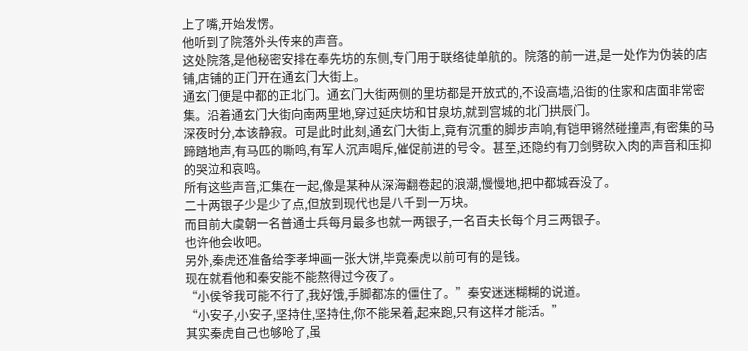上了嘴,开始发愣。
他听到了院落外头传来的声音。
这处院落,是他秘密安排在奉先坊的东侧,专门用于联络徒单航的。院落的前一进,是一处作为伪装的店铺,店铺的正门开在通玄门大街上。
通玄门便是中都的正北门。通玄门大街两侧的里坊都是开放式的,不设高墙,沿街的住家和店面非常密集。沿着通玄门大街向南两里地,穿过延庆坊和甘泉坊,就到宫城的北门拱辰门。
深夜时分,本该静寂。可是此时此刻,通玄门大街上,竟有沉重的脚步声响,有铠甲锵然碰撞声,有密集的马蹄踏地声,有马匹的嘶鸣,有军人沉声喝斥,催促前进的号令。甚至,还隐约有刀剑劈砍入肉的声音和压抑的哭泣和哀鸣。
所有这些声音,汇集在一起,像是某种从深海翻卷起的浪潮,慢慢地,把中都城吞没了。
二十两银子少是少了点,但放到现代也是八千到一万块。
而目前大虞朝一名普通士兵每月最多也就一两银子,一名百夫长每个月三两银子。
也许他会收吧。
另外,秦虎还准备给李孝坤画一张大饼,毕竟秦虎以前可有的是钱。
现在就看他和秦安能不能熬得过今夜了。
“小侯爷我可能不行了,我好饿,手脚都冻的僵住了。”秦安迷迷糊糊的说道。
“小安子,小安子,坚持住,坚持住,你不能呆着,起来跑,只有这样才能活。”
其实秦虎自己也够呛了,虽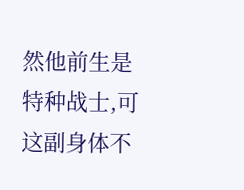然他前生是特种战士,可这副身体不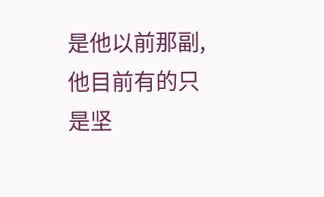是他以前那副,他目前有的只是坚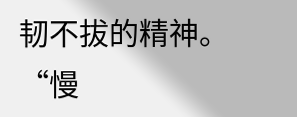韧不拔的精神。
“慢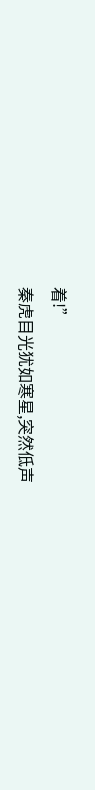着!”
秦虎目光犹如寒星,突然低声